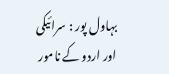بہاول پور : سرائیکی اور اردو کے نامور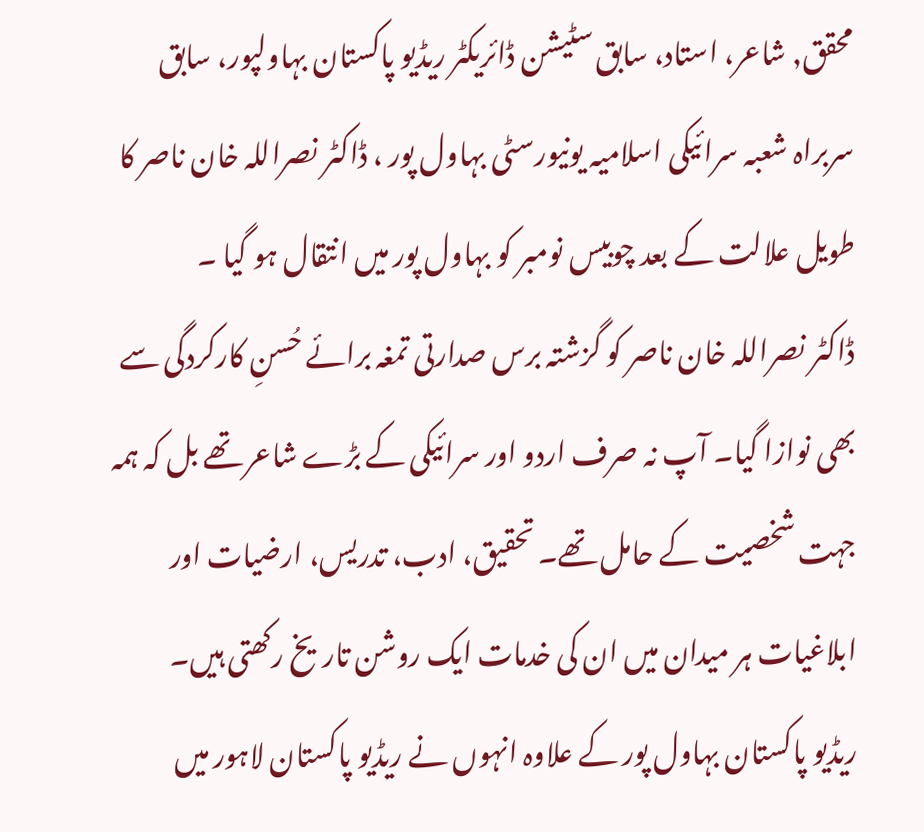محقق, شاعر، استاد، سابق سٹیشن ڈائریکٹر ریڈیو پاکستان بہاولپور، سابق سربراہ شعبہ سرائیکی اسلامیہ یونیورسٹی بہاول پور ، ڈاکٹر نصراللہ خان ناصر کا طویل علالت کے بعد چوبیس نومبر کو بہاول پور میں انتقال ہو گیا ۔
ڈاکٹر نصراللہ خان ناصر کو گزشتہ برس صدارتی تمغہ برائے حُسنِ کارکردگی سے بھی نوازا گیا۔ آپ نہ صرف اردو اور سرائیکی کے بڑے شاعر تھے بل کہ ہمہ جہت شخصیت کے حامل تھے۔ تحقیق، ادب، تدریس، ارضیات اور ابلاغیات ہر میدان میں ان کی خدمات ایک روشن تاریخ رکھتی ہیں۔
ریڈیو پاکستان بہاول پور کے علاوہ انہوں نے ریڈیو پاکستان لاہور میں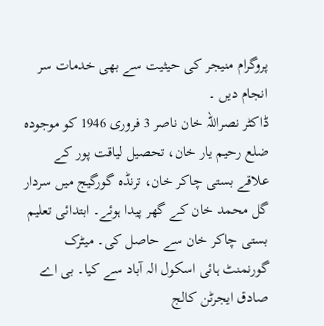پروگرام منیجر کی حیثیت سے بھی خدمات سر انجام دیں ۔
ڈاکٹر نصراللہ خان ناصر 3 فروری 1946 کو موجودہ ضلع رحیم یار خان، تحصیل لیاقت پور کے علاقے بستی چاکر خان، ترنڈہ گورگیج میں سردار گل محمد خان کے گھر پیدا ہوئے۔ ابتدائی تعلیم بستی چاکر خان سے حاصل کی۔ میٹرک گورنمنٹ ہائی اسکول الہ آباد سے کیا۔ بی اے صادق ایجرٹن کالج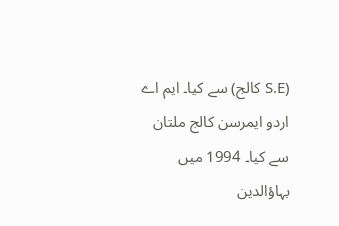(S.E کالج) سے کیا۔ ایم اے اردو ایمرسن کالج ملتان سے کیا۔ 1994 میں بہاؤالدین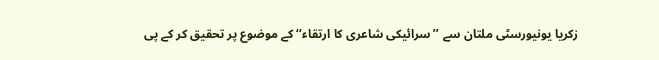زکریا یونیورسٹی ملتان سے ’’سرائیکی شاعری کا ارتقاء‘‘ کے موضوع پر تحقیق کر کے پی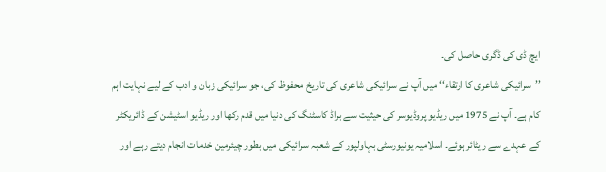ایچ ڈی کی ڈگری حاصل کی۔
’’سرائیکی شاعری کا ارتقاء‘‘ میں آپ نے سرائیکی شاعری کی تاریخ محفوظ کی، جو سرائیکی زبان و ادب کے لیے نہایت اہم کام ہے۔ آپ نے 1975 میں ریڈیو پروڈیوسر کی حیثیت سے براڈ کاسٹنگ کی دنیا میں قدم رکھا اور ریڈیو اسٹیشن کے ڈائریکٹر کے عہدے سے ریٹائر ہوئے۔ اسلامیہ یونیورسٹی بہاولپور کے شعبہ سرائیکی میں بطور چیئرمین خدمات انجام دیتے رہے اور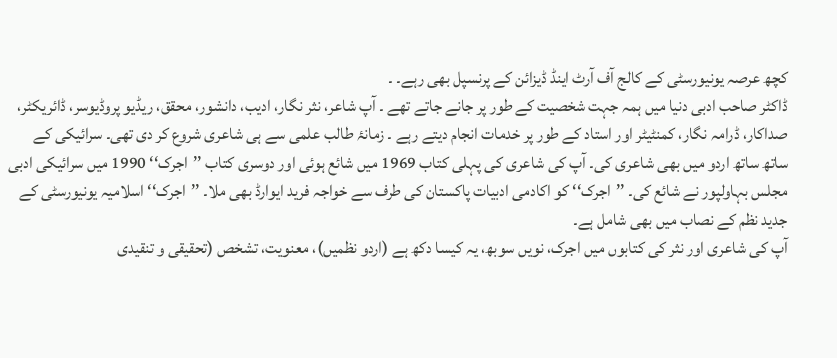کچھ عرصہ یونیورسٹی کے کالج آف آرٹ اینڈ ڈیزائن کے پرنسپل بھی رہے۔ ۔
ڈاکٹر صاحب ادبی دنیا میں ہمہ جہت شخصیت کے طور پر جانے جاتے تھے ۔ آپ شاعر، نثر نگار، ادیب، دانشور، محقق، ریڈیو پروڈیوسر، ڈائریکٹر، صداکار، ڈرامہ نگار، کمنٹیٹر اور استاد کے طور پر خدمات انجام دیتے رہے ۔ زمانۂ طالب علمی سے ہی شاعری شروع کر دی تھی۔ سرائیکی کے ساتھ ساتھ اردو میں بھی شاعری کی۔ آپ کی شاعری کی پہلی کتاب 1969 میں شائع ہوئی اور دوسری کتاب ’’اجرک‘‘ 1990 میں سرائیکی ادبی مجلس بہاولپور نے شائع کی۔ ’’اجرک‘‘ کو اکادمی ادبیات پاکستان کی طرف سے خواجہ فرید ایوارڈ بھی ملا۔ ’’اجرک‘‘ اسلامیہ یونیورسٹی کے جدید نظم کے نصاب میں بھی شامل ہے۔
آپ کی شاعری اور نثر کی کتابوں میں اجرک، نویں سوبھ، یہ کیسا دکھ ہے (اردو نظمیں)، معنویت، تشخص (تحقیقی و تنقیدی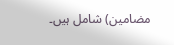مضامین) شامل ہیں۔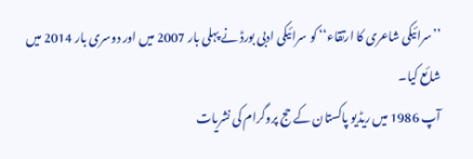’’سرائیکی شاعری کا ارتقاء‘‘ کو سرائیکی ادبی بورڈ نے پہلی بار 2007 میں اور دوسری بار 2014 میں شائع کیا۔
آپ 1986 میں ریڈیو پاکستان کے حج پروگرام کی نشریات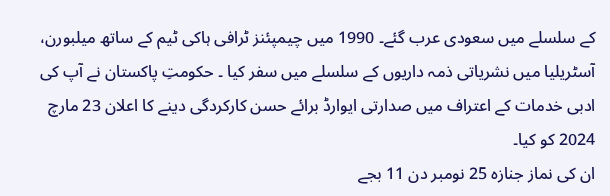کے سلسلے میں سعودی عرب گئے۔ 1990 میں چیمپئنز ٹرافی ہاکی ٹیم کے ساتھ میلبورن، آسٹریلیا میں نشریاتی ذمہ داریوں کے سلسلے میں سفر کیا ۔ حکومتِ پاکستان نے آپ کی ادبی خدمات کے اعتراف میں صدارتی ایوارڈ برائے حسن کارکردگی دینے کا اعلان 23 مارچ 2024 کو کیا۔
ان کی نماز جنازہ 25 نومبر دن 11 بجے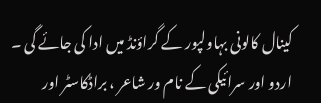کینال کالونی بہاولپور کے گراؤنڈ میں ادا کی جائے گی ۔
اردو اور سرائیکی کے نام ور شاعر ، براڈکاسٹر اور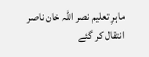ماہرِ تعلیم نصر اللہ خان ناصر انتقال کر گئے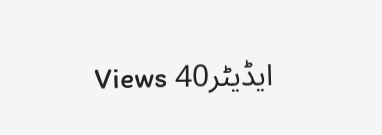ایڈیٹر40 Views